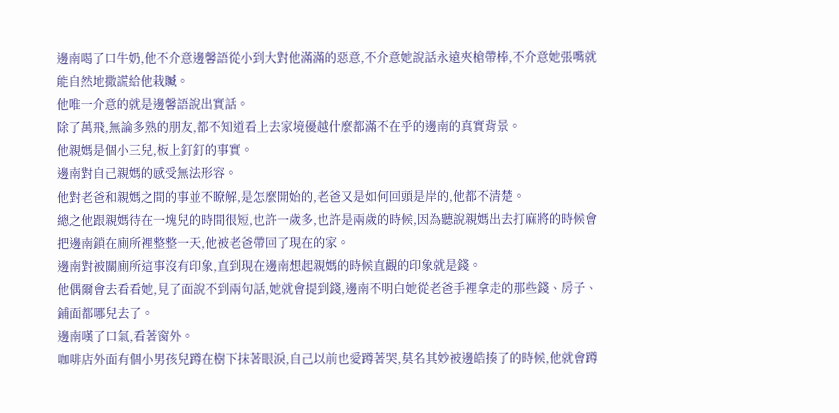邊南喝了口牛奶,他不介意邊馨語從小到大對他滿滿的惡意,不介意她說話永遠夾槍帶棒,不介意她張嘴就能自然地撒謊給他栽贓。
他唯一介意的就是邊馨語說出實話。
除了萬飛,無論多熟的朋友,都不知道看上去家境優越什麼都滿不在乎的邊南的真實背景。
他親媽是個小三兒,板上釘釘的事實。
邊南對自己親媽的感受無法形容。
他對老爸和親媽之間的事並不瞭解,是怎麼開始的,老爸又是如何回頭是岸的,他都不清楚。
總之他跟親媽待在一塊兒的時間很短,也許一歲多,也許是兩歲的時候,因為聽說親媽出去打麻將的時候會把邊南鎖在廁所裡整整一天,他被老爸帶回了現在的家。
邊南對被關廁所這事沒有印象,直到現在邊南想起親媽的時候直觀的印象就是錢。
他偶爾會去看看她,見了面說不到兩句話,她就會提到錢,邊南不明白她從老爸手裡拿走的那些錢、房子、鋪面都哪兒去了。
邊南嘆了口氣,看著窗外。
咖啡店外面有個小男孩兒蹲在樹下抹著眼淚,自己以前也愛蹲著哭,莫名其妙被邊皓揍了的時候,他就會蹲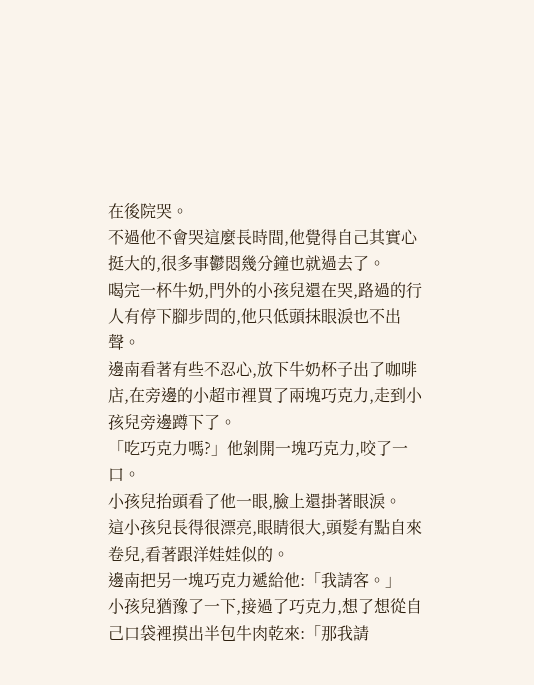在後院哭。
不過他不會哭這麼長時間,他覺得自己其實心挺大的,很多事鬱悶幾分鐘也就過去了。
喝完一杯牛奶,門外的小孩兒還在哭,路過的行人有停下腳步問的,他只低頭抹眼淚也不出聲。
邊南看著有些不忍心,放下牛奶杯子出了咖啡店,在旁邊的小超市裡買了兩塊巧克力,走到小孩兒旁邊蹲下了。
「吃巧克力嗎?」他剝開一塊巧克力,咬了一口。
小孩兒抬頭看了他一眼,臉上還掛著眼淚。
這小孩兒長得很漂亮,眼睛很大,頭髮有點自來卷兒,看著跟洋娃娃似的。
邊南把另一塊巧克力遞給他:「我請客。」
小孩兒猶豫了一下,接過了巧克力,想了想從自己口袋裡摸出半包牛肉乾來:「那我請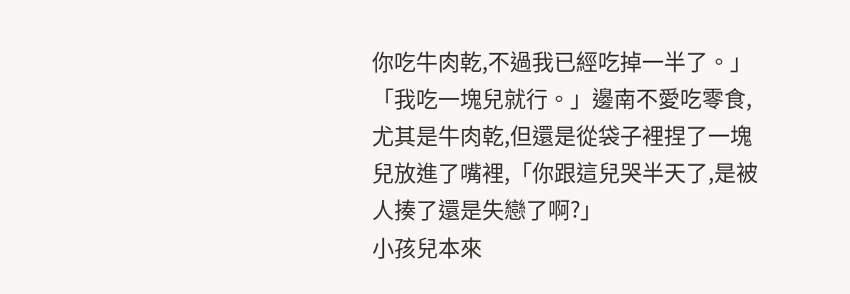你吃牛肉乾,不過我已經吃掉一半了。」
「我吃一塊兒就行。」邊南不愛吃零食,尤其是牛肉乾,但還是從袋子裡捏了一塊兒放進了嘴裡,「你跟這兒哭半天了,是被人揍了還是失戀了啊?」
小孩兒本來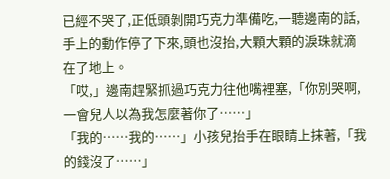已經不哭了,正低頭剝開巧克力準備吃,一聽邊南的話,手上的動作停了下來,頭也沒抬,大顆大顆的淚珠就滴在了地上。
「哎,」邊南趕緊抓過巧克力往他嘴裡塞,「你別哭啊,一會兒人以為我怎麼著你了……」
「我的……我的……」小孩兒抬手在眼睛上抹著,「我的錢沒了……」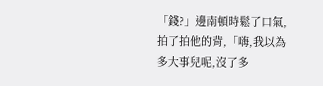「錢?」邊南頓時鬆了口氣,拍了拍他的背,「嗨,我以為多大事兒呢,沒了多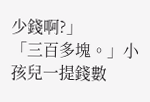少錢啊?」
「三百多塊。」小孩兒一提錢數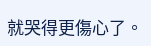就哭得更傷心了。